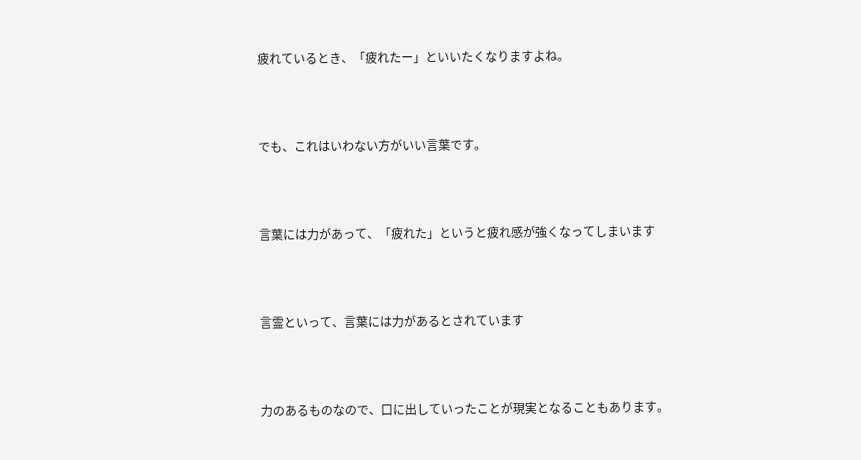疲れているとき、「疲れたー」といいたくなりますよね。



でも、これはいわない方がいい言葉です。



言葉には力があって、「疲れた」というと疲れ感が強くなってしまいます



言霊といって、言葉には力があるとされています



力のあるものなので、口に出していったことが現実となることもあります。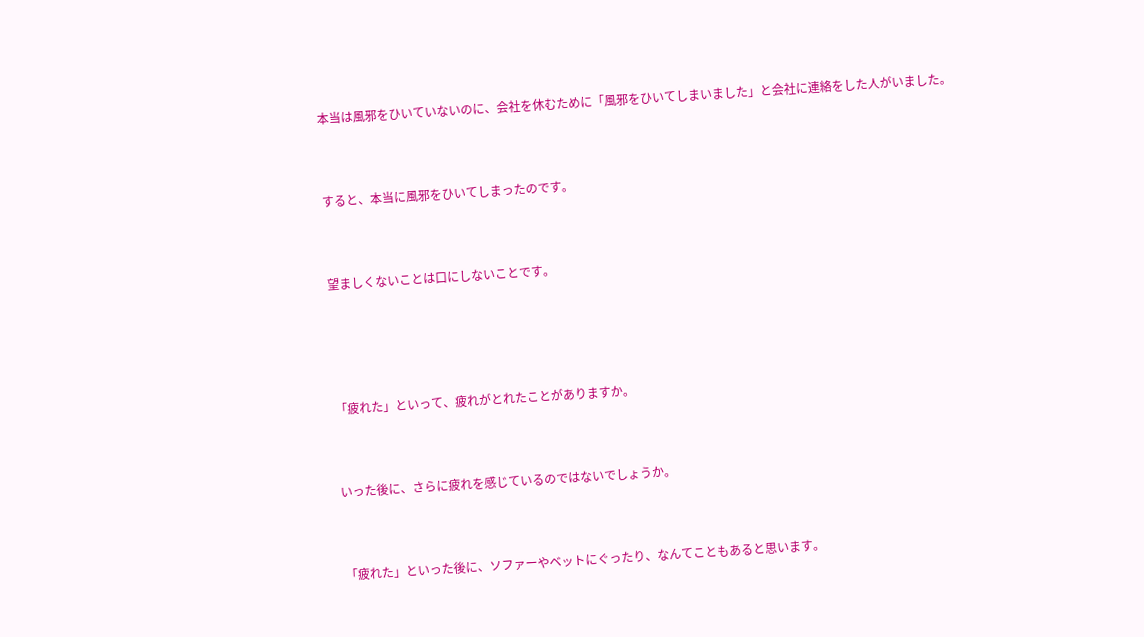本当は風邪をひいていないのに、会社を休むために「風邪をひいてしまいました」と会社に連絡をした人がいました。



すると、本当に風邪をひいてしまったのです。



望ましくないことは口にしないことです。





「疲れた」といって、疲れがとれたことがありますか。



いった後に、さらに疲れを感じているのではないでしょうか。



「疲れた」といった後に、ソファーやベットにぐったり、なんてこともあると思います。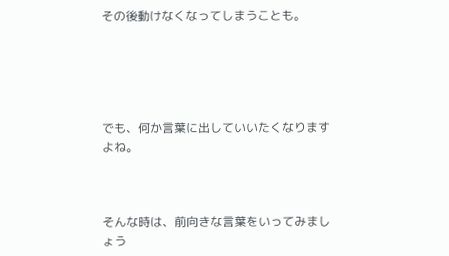その後動けなくなってしまうことも。





でも、何か言葉に出していいたくなりますよね。



そんな時は、前向きな言葉をいってみましょう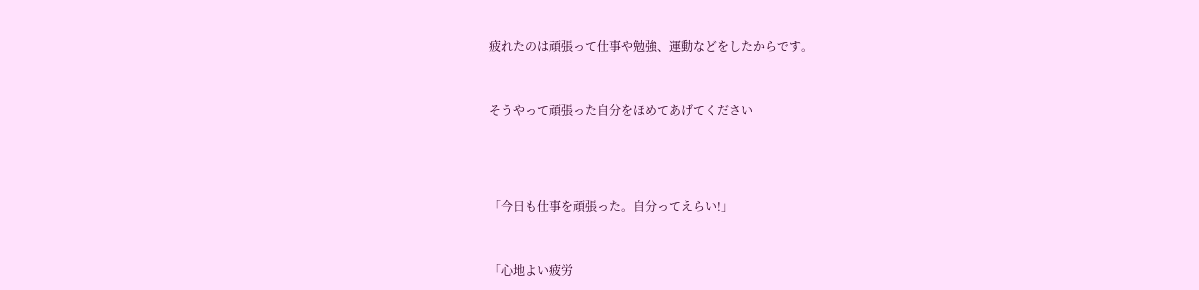疲れたのは頑張って仕事や勉強、運動などをしたからです。



そうやって頑張った自分をほめてあげてください





「今日も仕事を頑張った。自分ってえらい!」



「心地よい疲労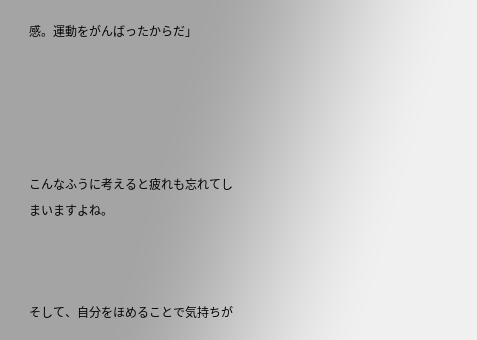感。運動をがんばったからだ」





こんなふうに考えると疲れも忘れてしまいますよね。



そして、自分をほめることで気持ちが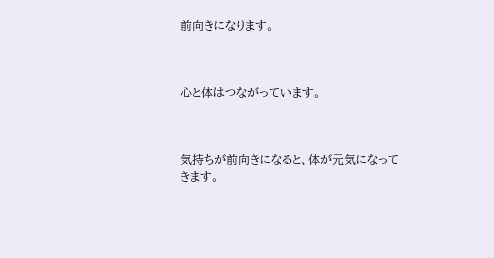前向きになります。



心と体はつながっています。



気持ちが前向きになると、体が元気になってきます。